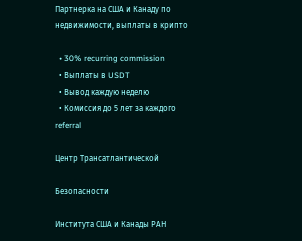Партнерка на США и Канаду по недвижимости, выплаты в крипто

  • 30% recurring commission
  • Выплаты в USDT
  • Вывод каждую неделю
  • Комиссия до 5 лет за каждого referral

Центр Трансатлантической

Безопасности

Института США и Канады РАН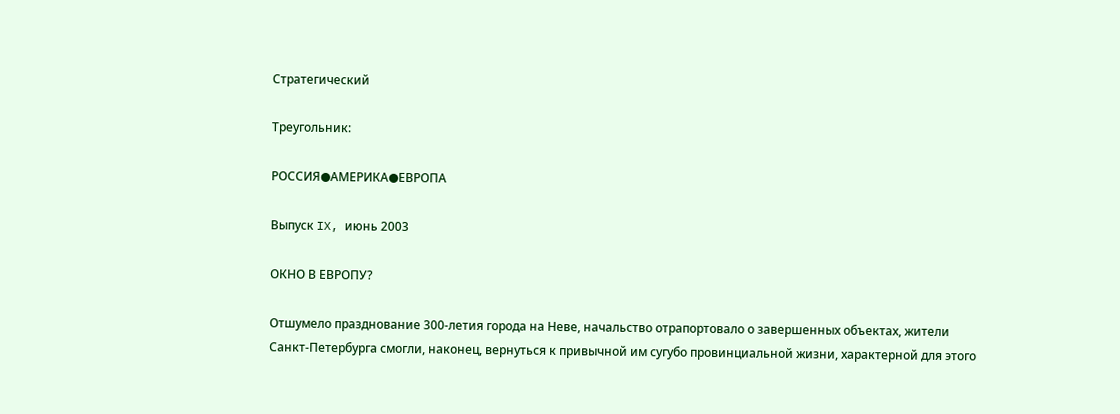Стратегический

Треугольник:

РОССИЯ●АМЕРИКА●ЕВРОПА

Выпуск IX, июнь 2003

ОКНО В ЕВРОПУ?

Отшумело празднование 300-летия города на Неве, начальство отрапортовало о завершенных объектах, жители Санкт-Петербурга смогли, наконец, вернуться к привычной им сугубо провинциальной жизни, характерной для этого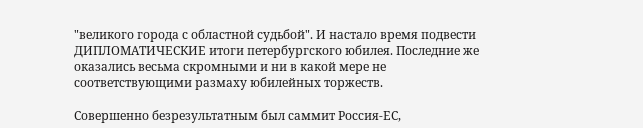"великого города с областной судьбой". И настало время подвести ДИПЛОМАТИЧЕСКИЕ итоги петербургского юбилея. Последние же оказались весьма скромными и ни в какой мере не соответствующими размаху юбилейных торжеств.

Совершенно безрезультатным был саммит Россия-ЕС,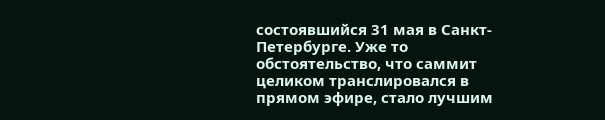состоявшийся 31 мая в Санкт-Петербурге. Уже то обстоятельство, что саммит целиком транслировался в прямом эфире, стало лучшим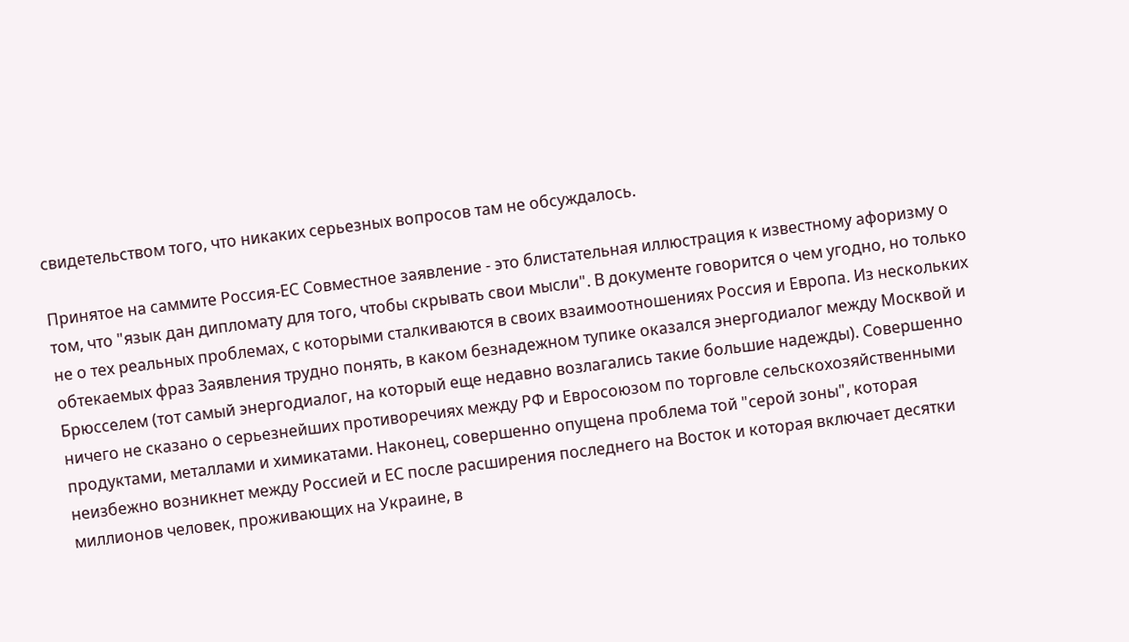свидетельством того, что никаких серьезных вопросов там не обсуждалось.

Принятое на саммите Россия-ЕС Совместное заявление - это блистательная иллюстрация к известному афоризму о том, что "язык дан дипломату для того, чтобы скрывать свои мысли". В документе говорится о чем угодно, но только не о тех реальных проблемах, с которыми сталкиваются в своих взаимоотношениях Россия и Европа. Из нескольких обтекаемых фраз Заявления трудно понять, в каком безнадежном тупике оказался энергодиалог между Москвой и Брюсселем (тот самый энергодиалог, на который еще недавно возлагались такие большие надежды). Совершенно ничего не сказано о серьезнейших противоречиях между РФ и Евросоюзом по торговле сельскохозяйственными продуктами, металлами и химикатами. Наконец, совершенно опущена проблема той "серой зоны", которая неизбежно возникнет между Россией и ЕС после расширения последнего на Восток и которая включает десятки миллионов человек, проживающих на Украине, в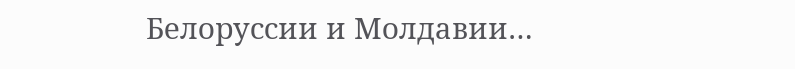Белоруссии и Молдавии…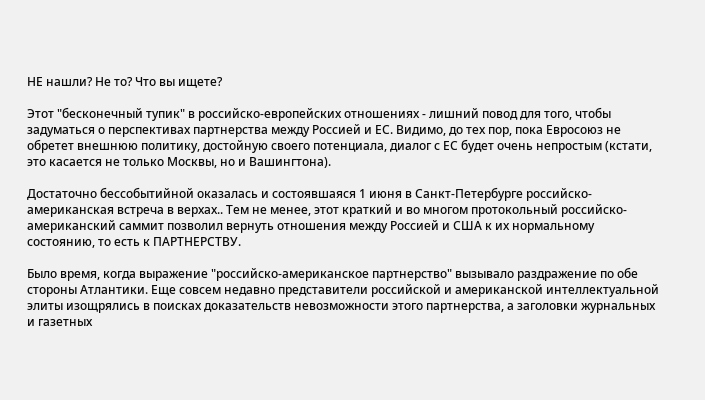НЕ нашли? Не то? Что вы ищете?

Этот "бесконечный тупик" в российско-европейских отношениях - лишний повод для того, чтобы задуматься о перспективах партнерства между Россией и ЕС. Видимо, до тех пор, пока Евросоюз не обретет внешнюю политику, достойную своего потенциала, диалог с ЕС будет очень непростым (кстати, это касается не только Москвы, но и Вашингтона).

Достаточно бессобытийной оказалась и состоявшаяся 1 июня в Санкт-Петербурге российско-американская встреча в верхах.. Тем не менее, этот краткий и во многом протокольный российско-американский саммит позволил вернуть отношения между Россией и США к их нормальному состоянию, то есть к ПАРТНЕРСТВУ.

Было время, когда выражение "российско-американское партнерство" вызывало раздражение по обе стороны Атлантики. Еще совсем недавно представители российской и американской интеллектуальной элиты изощрялись в поисках доказательств невозможности этого партнерства, а заголовки журнальных и газетных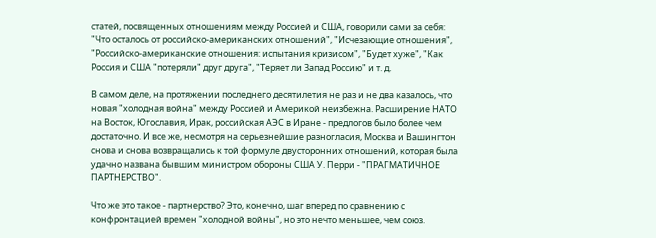статей, посвященных отношениям между Россией и США, говорили сами за себя: "Что осталось от российско-американских отношений", "Исчезающие отношения", "Российско-американские отношения: испытания кризисом", "Будет хуже", "Как Россия и США "потеряли" друг друга", "Теряет ли Запад Россию" и т. д.

В самом деле, на протяжении последнего десятилетия не раз и не два казалось, что новая "холодная война" между Россией и Америкой неизбежна. Расширение НАТО на Восток, Югославия, Ирак, российская АЭС в Иране - предлогов было более чем достаточно. И все же, несмотря на серьезнейшие разногласия, Москва и Вашингтон снова и снова возвращались к той формуле двусторонних отношений, которая была удачно названа бывшим министром обороны США У. Перри - "ПРАГМАТИЧНОЕ ПАРТНЕРСТВО".

Что же это такое - партнерство? Это, конечно, шаг вперед по сравнению с конфронтацией времен "холодной войны", но это нечто меньшее, чем союз.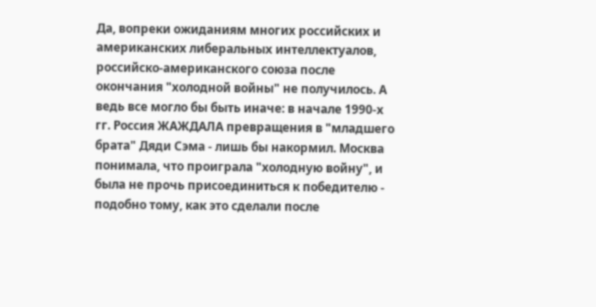Да, вопреки ожиданиям многих российских и американских либеральных интеллектуалов, российско-американского союза после окончания "холодной войны" не получилось. А ведь все могло бы быть иначе: в начале 1990-х гг. Россия ЖАЖДАЛА превращения в "младшего брата" Дяди Сэма - лишь бы накормил. Москва понимала, что проиграла "холодную войну", и была не прочь присоединиться к победителю - подобно тому, как это сделали после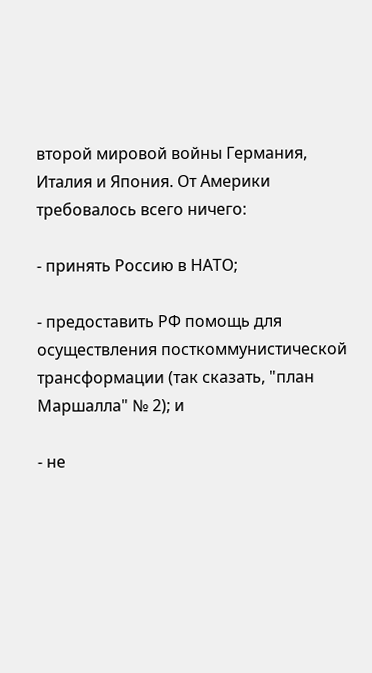второй мировой войны Германия, Италия и Япония. От Америки требовалось всего ничего:

- принять Россию в НАТО;

- предоставить РФ помощь для осуществления посткоммунистической трансформации (так сказать, "план Маршалла" № 2); и

- не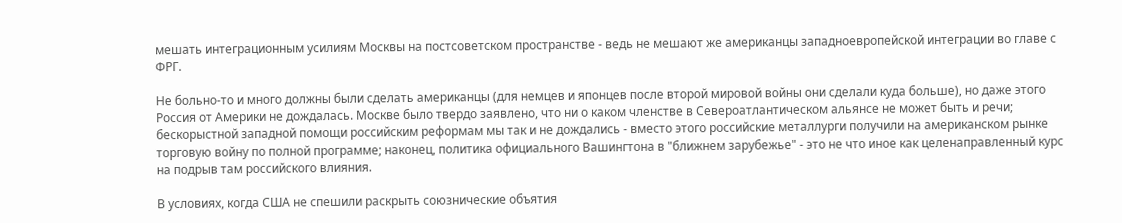мешать интеграционным усилиям Москвы на постсоветском пространстве - ведь не мешают же американцы западноевропейской интеграции во главе с ФРГ.

Не больно-то и много должны были сделать американцы (для немцев и японцев после второй мировой войны они сделали куда больше), но даже этого Россия от Америки не дождалась. Москве было твердо заявлено, что ни о каком членстве в Североатлантическом альянсе не может быть и речи; бескорыстной западной помощи российским реформам мы так и не дождались - вместо этого российские металлурги получили на американском рынке торговую войну по полной программе; наконец, политика официального Вашингтона в "ближнем зарубежье" - это не что иное как целенаправленный курс на подрыв там российского влияния.

В условиях, когда США не спешили раскрыть союзнические объятия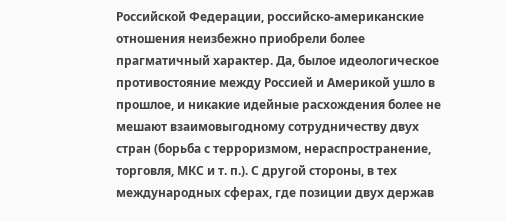Российской Федерации, российско-американские отношения неизбежно приобрели более прагматичный характер. Да, былое идеологическое противостояние между Россией и Америкой ушло в прошлое, и никакие идейные расхождения более не мешают взаимовыгодному сотрудничеству двух стран (борьба с терроризмом, нераспространение, торговля, МКС и т. п.). С другой стороны, в тех международных сферах, где позиции двух держав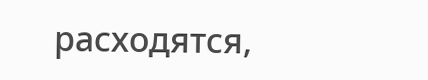расходятся,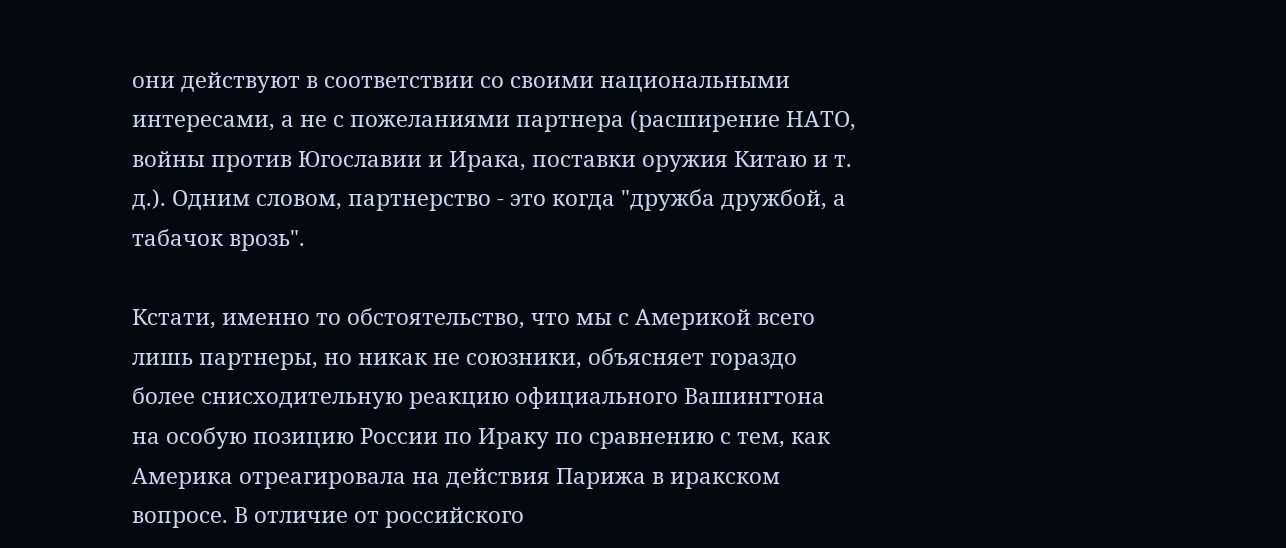они действуют в соответствии со своими национальными интересами, а не с пожеланиями партнера (расширение НАТО, войны против Югославии и Ирака, поставки оружия Китаю и т. д.). Одним словом, партнерство - это когда "дружба дружбой, а табачок врозь".

Кстати, именно то обстоятельство, что мы с Америкой всего лишь партнеры, но никак не союзники, объясняет гораздо более снисходительную реакцию официального Вашингтона на особую позицию России по Ираку по сравнению с тем, как Америка отреагировала на действия Парижа в иракском вопросе. В отличие от российского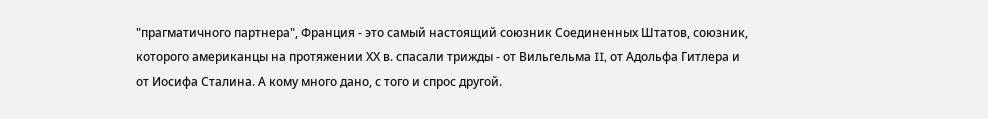"прагматичного партнера", Франция - это самый настоящий союзник Соединенных Штатов, союзник, которого американцы на протяжении ХХ в. спасали трижды - от Вильгельма II, от Адольфа Гитлера и от Иосифа Сталина. А кому много дано, с того и спрос другой.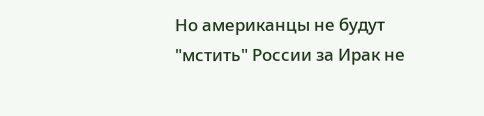Но американцы не будут "мстить" России за Ирак не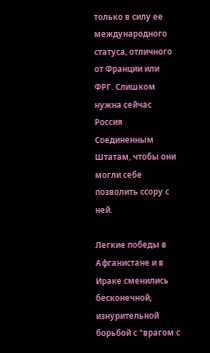только в силу ее международного статуса, отличного от Франции или ФРГ. Слишком нужна сейчас Россия Соединенным Штатам, чтобы они могли себе позволить ссору с ней.

Легкие победы в Афганистане и в Ираке сменились бесконечной, изнурительной борьбой с "врагом с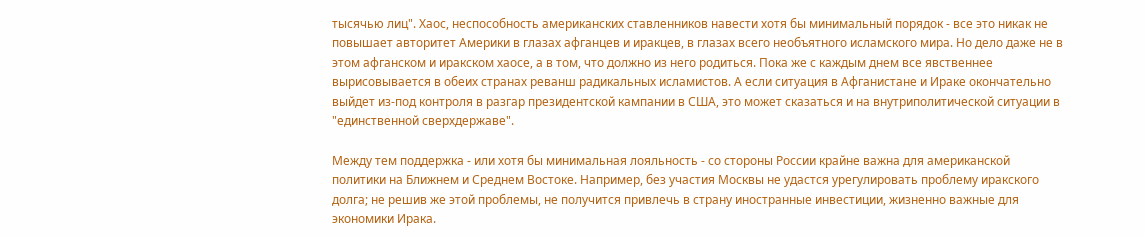тысячью лиц". Хаос, неспособность американских ставленников навести хотя бы минимальный порядок - все это никак не повышает авторитет Америки в глазах афганцев и иракцев, в глазах всего необъятного исламского мира. Но дело даже не в этом афганском и иракском хаосе, а в том, что должно из него родиться. Пока же с каждым днем все явственнее вырисовывается в обеих странах реванш радикальных исламистов. А если ситуация в Афганистане и Ираке окончательно выйдет из-под контроля в разгар президентской кампании в США, это может сказаться и на внутриполитической ситуации в "единственной сверхдержаве".

Между тем поддержка - или хотя бы минимальная лояльность - со стороны России крайне важна для американской политики на Ближнем и Среднем Востоке. Например, без участия Москвы не удастся урегулировать проблему иракского долга; не решив же этой проблемы, не получится привлечь в страну иностранные инвестиции, жизненно важные для экономики Ирака.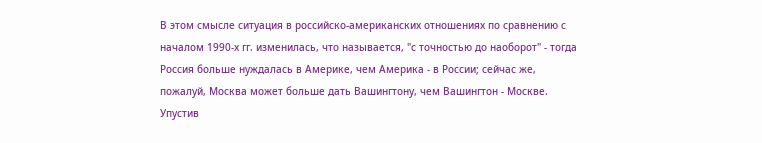В этом смысле ситуация в российско-американских отношениях по сравнению с началом 1990-х гг. изменилась, что называется, "с точностью до наоборот" - тогда Россия больше нуждалась в Америке, чем Америка - в России; сейчас же, пожалуй, Москва может больше дать Вашингтону, чем Вашингтон - Москве. Упустив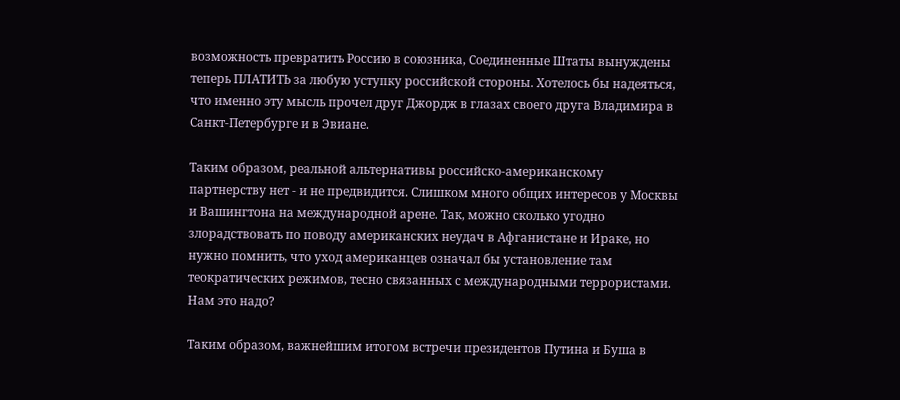возможность превратить Россию в союзника, Соединенные Штаты вынуждены теперь ПЛАТИТЬ за любую уступку российской стороны. Хотелось бы надеяться, что именно эту мысль прочел друг Джордж в глазах своего друга Владимира в Санкт-Петербурге и в Эвиане.

Таким образом, реальной альтернативы российско-американскому партнерству нет - и не предвидится. Слишком много общих интересов у Москвы и Вашингтона на международной арене. Так, можно сколько угодно злорадствовать по поводу американских неудач в Афганистане и Ираке, но нужно помнить, что уход американцев означал бы установление там теократических режимов, тесно связанных с международными террористами. Нам это надо?

Таким образом, важнейшим итогом встречи президентов Путина и Буша в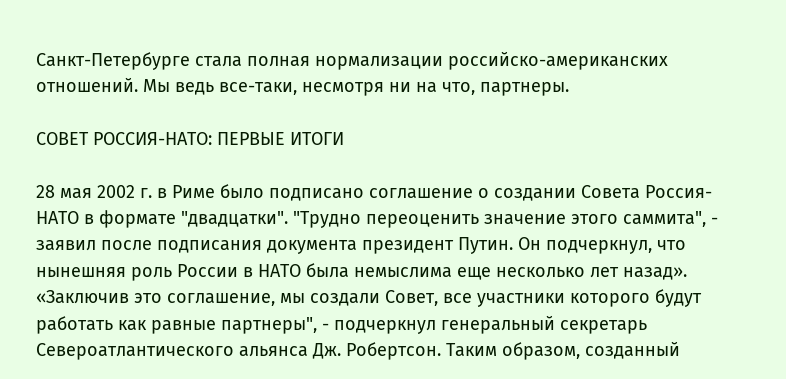Санкт-Петербурге стала полная нормализации российско-американских отношений. Мы ведь все-таки, несмотря ни на что, партнеры.

СОВЕТ РОССИЯ-НАТО: ПЕРВЫЕ ИТОГИ

28 мая 2002 г. в Риме было подписано соглашение о создании Совета Россия-НАТО в формате "двадцатки". "Трудно переоценить значение этого саммита", - заявил после подписания документа президент Путин. Он подчеркнул, что нынешняя роль России в НАТО была немыслима еще несколько лет назад». «Заключив это соглашение, мы создали Совет, все участники которого будут работать как равные партнеры", - подчеркнул генеральный секретарь Североатлантического альянса Дж. Робертсон. Таким образом, созданный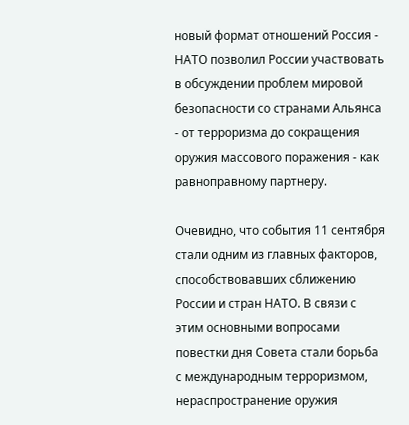новый формат отношений Россия - НАТО позволил России участвовать в обсуждении проблем мировой безопасности со странами Альянса - от терроризма до сокращения оружия массового поражения - как равноправному партнеру.

Очевидно, что события 11 сентября стали одним из главных факторов, способствовавших сближению России и стран НАТО. В связи с этим основными вопросами повестки дня Совета стали борьба с международным терроризмом, нераспространение оружия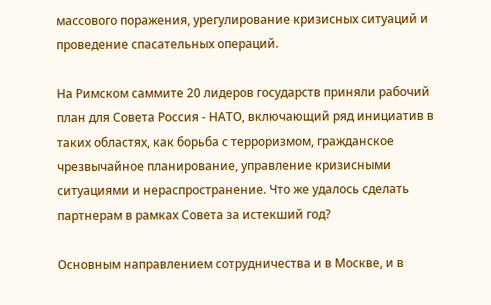массового поражения, урегулирование кризисных ситуаций и проведение спасательных операций.

На Римском саммите 20 лидеров государств приняли рабочий план для Совета Россия - НАТО, включающий ряд инициатив в таких областях, как борьба с терроризмом, гражданское чрезвычайное планирование, управление кризисными ситуациями и нераспространение. Что же удалось сделать партнерам в рамках Совета за истекший год?

Основным направлением сотрудничества и в Москве, и в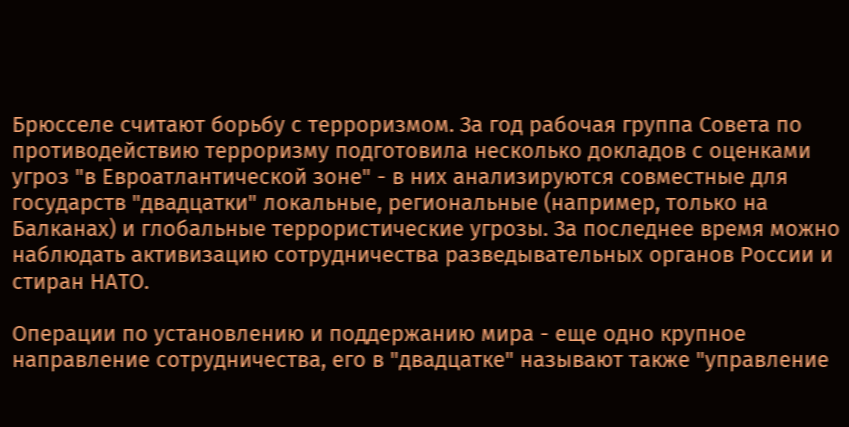Брюсселе считают борьбу с терроризмом. За год рабочая группа Совета по противодействию терроризму подготовила несколько докладов с оценками угроз "в Евроатлантической зоне" - в них анализируются совместные для государств "двадцатки" локальные, региональные (например, только на Балканах) и глобальные террористические угрозы. За последнее время можно наблюдать активизацию сотрудничества разведывательных органов России и стиран НАТО.

Операции по установлению и поддержанию мира - еще одно крупное направление сотрудничества, его в "двадцатке" называют также "управление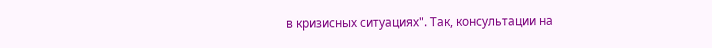в кризисных ситуациях". Так, консультации на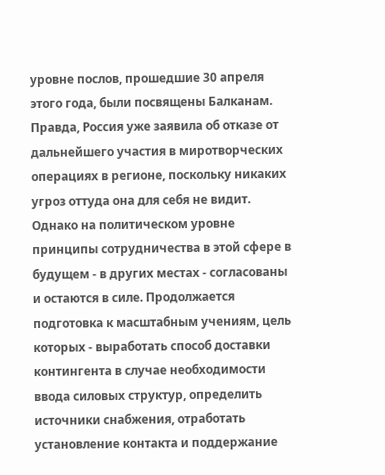уровне послов, прошедшие 30 апреля этого года, были посвящены Балканам. Правда, Россия уже заявила об отказе от дальнейшего участия в миротворческих операциях в регионе, поскольку никаких угроз оттуда она для себя не видит. Однако на политическом уровне принципы сотрудничества в этой сфере в будущем - в других местах - согласованы и остаются в силе. Продолжается подготовка к масштабным учениям, цель которых - выработать способ доставки контингента в случае необходимости ввода силовых структур, определить источники снабжения, отработать установление контакта и поддержание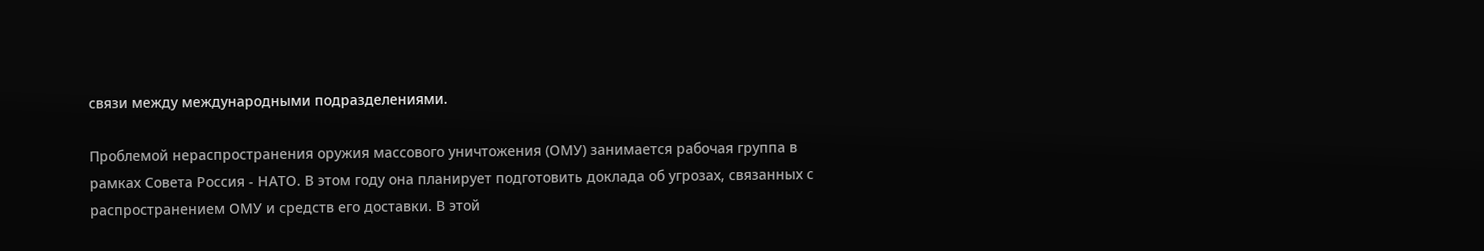связи между международными подразделениями.

Проблемой нераспространения оружия массового уничтожения (ОМУ) занимается рабочая группа в рамках Совета Россия - НАТО. В этом году она планирует подготовить доклада об угрозах, связанных с распространением ОМУ и средств его доставки. В этой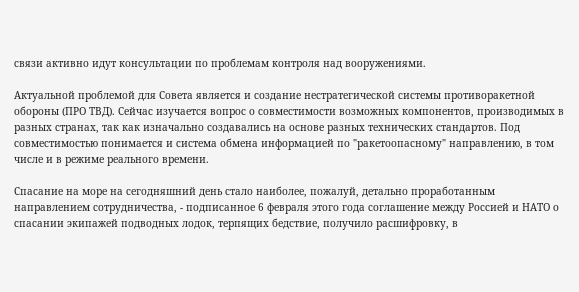связи активно идут консультации по проблемам контроля над вооружениями.

Актуальной проблемой для Совета является и создание нестратегической системы противоракетной обороны (ПРО ТВД). Сейчас изучается вопрос о совместимости возможных компонентов, производимых в разных странах, так как изначально создавались на основе разных технических стандартов. Под совместимостью понимается и система обмена информацией по "ракетоопасному" направлению, в том числе и в режиме реального времени.

Спасание на море на сегодняшний день стало наиболее, пожалуй, детально проработанным направлением сотрудничества, - подписанное 6 февраля этого года соглашение между Россией и НАТО о спасании экипажей подводных лодок, терпящих бедствие, получило расшифровку, в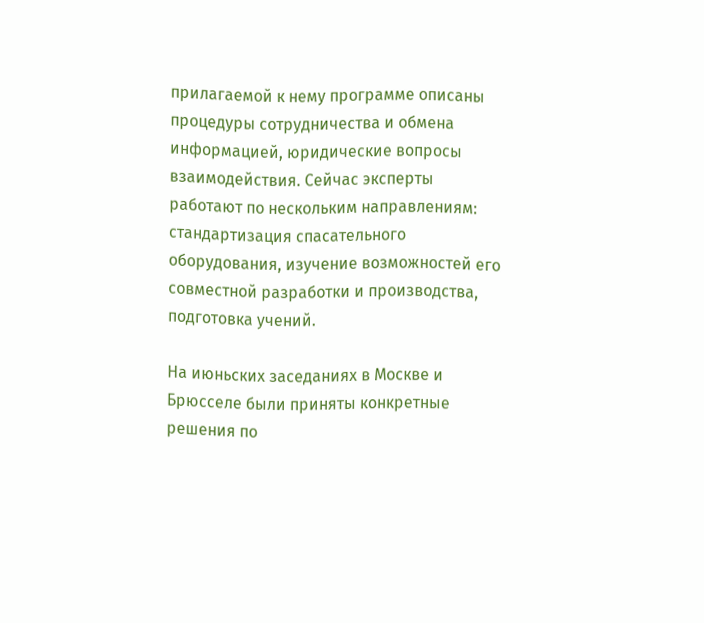прилагаемой к нему программе описаны процедуры сотрудничества и обмена информацией, юридические вопросы взаимодействия. Сейчас эксперты работают по нескольким направлениям: стандартизация спасательного оборудования, изучение возможностей его совместной разработки и производства, подготовка учений.

На июньских заседаниях в Москве и Брюсселе были приняты конкретные решения по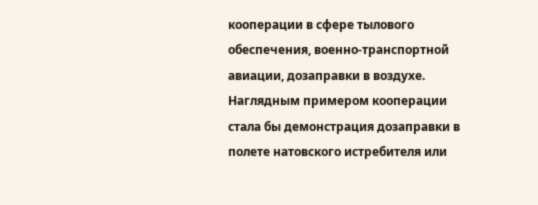кооперации в сфере тылового обеспечения, военно-транспортной авиации, дозаправки в воздухе. Наглядным примером кооперации стала бы демонстрация дозаправки в полете натовского истребителя или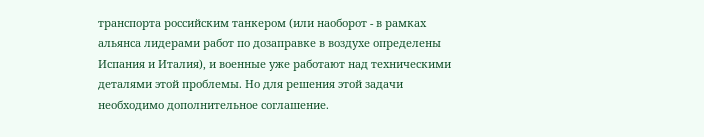транспорта российским танкером (или наоборот - в рамках альянса лидерами работ по дозаправке в воздухе определены Испания и Италия), и военные уже работают над техническими деталями этой проблемы. Но для решения этой задачи необходимо дополнительное соглашение.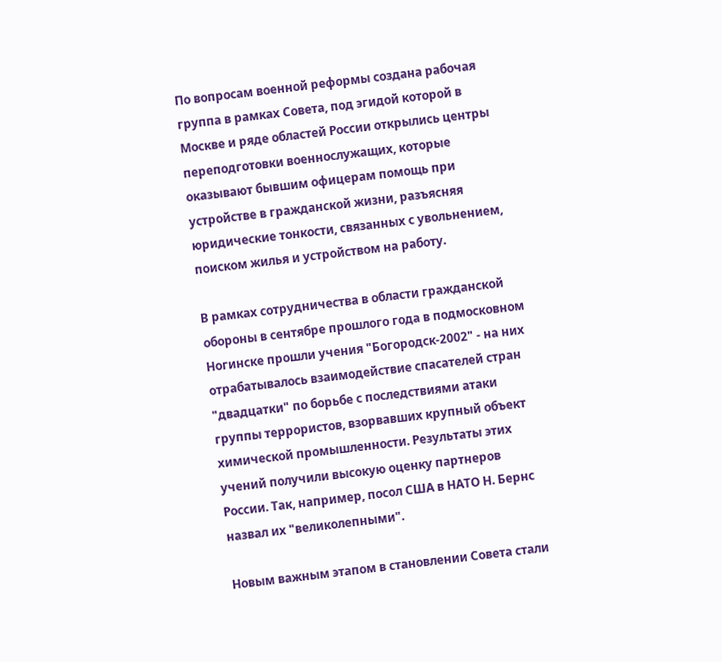По вопросам военной реформы создана рабочая группа в рамках Совета, под эгидой которой в Москве и ряде областей России открылись центры переподготовки военнослужащих, которые оказывают бывшим офицерам помощь при устройстве в гражданской жизни, разъясняя юридические тонкости, связанных с увольнением, поиском жилья и устройством на работу.

В рамках сотрудничества в области гражданской обороны в сентябре прошлого года в подмосковном Ногинске прошли учения "Богородск-2002" - на них отрабатывалось взаимодействие спасателей стран "двадцатки" по борьбе с последствиями атаки группы террористов, взорвавших крупный объект химической промышленности. Результаты этих учений получили высокую оценку партнеров России. Так, например, посол США в НАТО Н. Бернс назвал их "великолепными".

Новым важным этапом в становлении Совета стали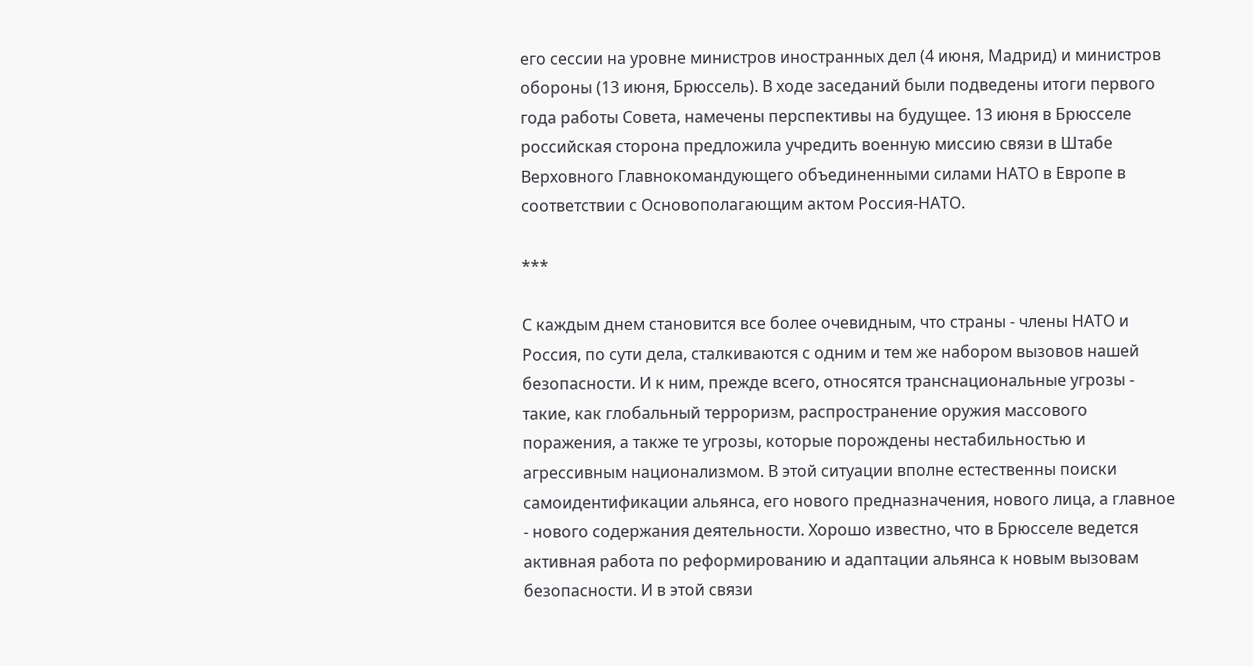его сессии на уровне министров иностранных дел (4 июня, Мадрид) и министров обороны (13 июня, Брюссель). В ходе заседаний были подведены итоги первого года работы Совета, намечены перспективы на будущее. 13 июня в Брюсселе российская сторона предложила учредить военную миссию связи в Штабе Верховного Главнокомандующего объединенными силами НАТО в Европе в соответствии с Основополагающим актом Россия-НАТО.

***

С каждым днем становится все более очевидным, что страны - члены НАТО и Россия, по сути дела, сталкиваются с одним и тем же набором вызовов нашей безопасности. И к ним, прежде всего, относятся транснациональные угрозы - такие, как глобальный терроризм, распространение оружия массового поражения, а также те угрозы, которые порождены нестабильностью и агрессивным национализмом. В этой ситуации вполне естественны поиски самоидентификации альянса, его нового предназначения, нового лица, а главное - нового содержания деятельности. Хорошо известно, что в Брюсселе ведется активная работа по реформированию и адаптации альянса к новым вызовам безопасности. И в этой связи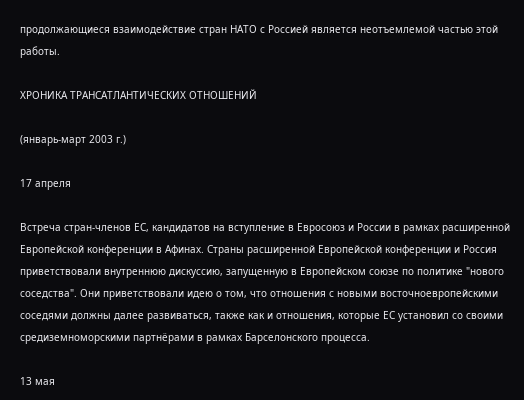продолжающиеся взаимодействие стран НАТО с Россией является неотъемлемой частью этой работы.

ХРОНИКА ТРАНСАТЛАНТИЧЕСКИХ ОТНОШЕНИЙ

(январь-март 2003 г.)

17 апреля

Встреча стран-членов ЕС, кандидатов на вступление в Евросоюз и России в рамках расширенной Европейской конференции в Афинах. Страны расширенной Европейской конференции и Россия приветствовали внутреннюю дискуссию, запущенную в Европейском союзе по политике "нового соседства". Они приветствовали идею о том, что отношения с новыми восточноевропейскими соседями должны далее развиваться, также как и отношения, которые ЕС установил со своими средиземноморскими партнёрами в рамках Барселонского процесса.

13 мая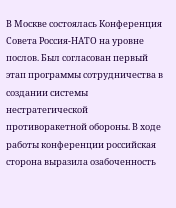В Москве состоялась Конференция Совета Россия-НАТО на уровне послов. Был согласован первый этап программы сотрудничества в создании системы нестратегической противоракетной обороны. В ходе работы конференции российская сторона выразила озабоченность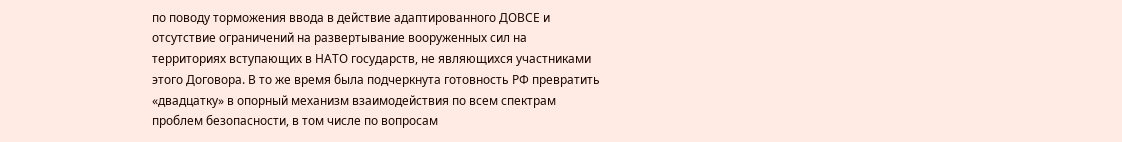по поводу торможения ввода в действие адаптированного ДОВСЕ и отсутствие ограничений на развертывание вооруженных сил на территориях вступающих в НАТО государств, не являющихся участниками этого Договора. В то же время была подчеркнута готовность РФ превратить «двадцатку» в опорный механизм взаимодействия по всем спектрам проблем безопасности, в том числе по вопросам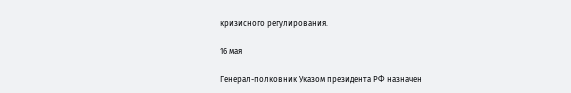кризисного регулирования.

16 мая

Генерал-полковник Указом президента РФ назначен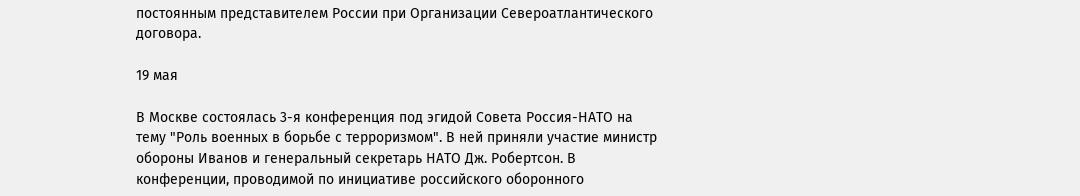постоянным представителем России при Организации Североатлантического договора.

19 мая

В Москве состоялась 3-я конференция под эгидой Совета Россия-НАТО на тему "Роль военных в борьбе с терроризмом". В ней приняли участие министр обороны Иванов и генеральный секретарь НАТО Дж. Робертсон. В конференции, проводимой по инициативе российского оборонного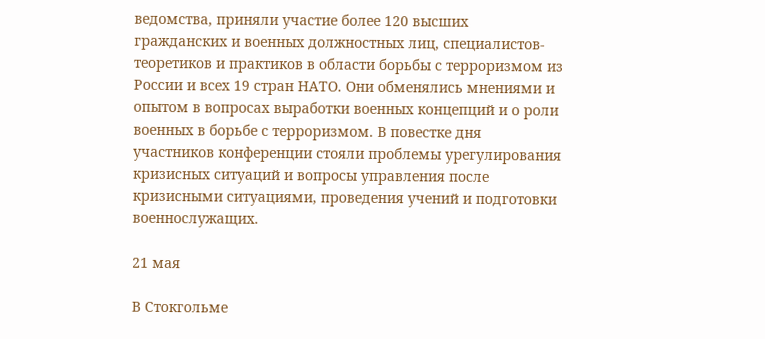ведомства, приняли участие более 120 высших гражданских и военных должностных лиц, специалистов-теоретиков и практиков в области борьбы с терроризмом из России и всех 19 стран НАТО. Они обменялись мнениями и опытом в вопросах выработки военных концепций и о роли военных в борьбе с терроризмом. В повестке дня участников конференции стояли проблемы урегулирования кризисных ситуаций и вопросы управления после кризисными ситуациями, проведения учений и подготовки военнослужащих.

21 мая

В Стокгольме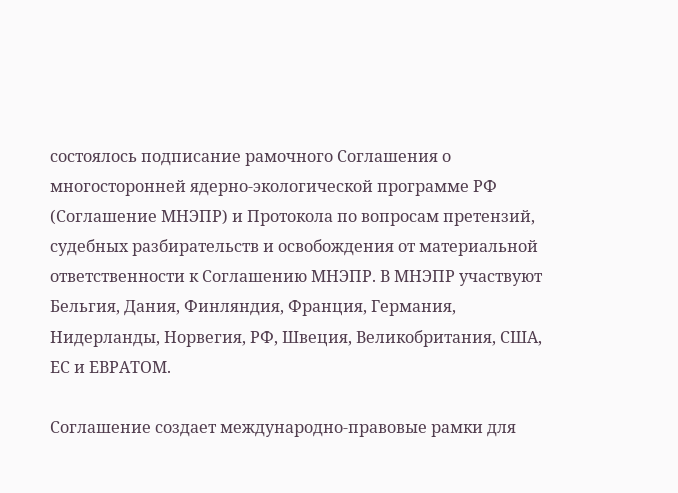состоялось подписание рамочного Соглашения о многосторонней ядерно-экологической программе РФ (Соглашение МНЭПР) и Протокола по вопросам претензий, судебных разбирательств и освобождения от материальной ответственности к Соглашению МНЭПР. В МНЭПР участвуют Бельгия, Дания, Финляндия, Франция, Германия, Нидерланды, Норвегия, РФ, Швеция, Великобритания, США, ЕС и ЕВРАТОМ.

Соглашение создает международно-правовые рамки для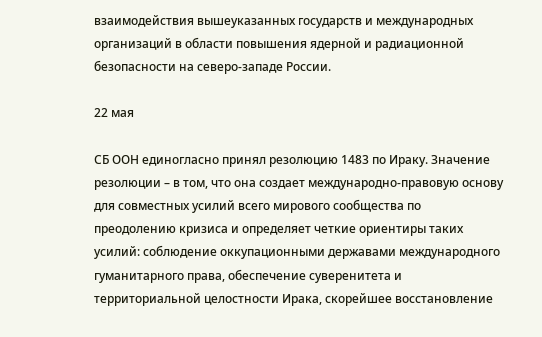взаимодействия вышеуказанных государств и международных организаций в области повышения ядерной и радиационной безопасности на северо-западе России.

22 мая

СБ ООН единогласно принял резолюцию 1483 по Ираку. Значение резолюции – в том, что она создает международно-правовую основу для совместных усилий всего мирового сообщества по преодолению кризиса и определяет четкие ориентиры таких усилий: соблюдение оккупационными державами международного гуманитарного права, обеспечение суверенитета и территориальной целостности Ирака, скорейшее восстановление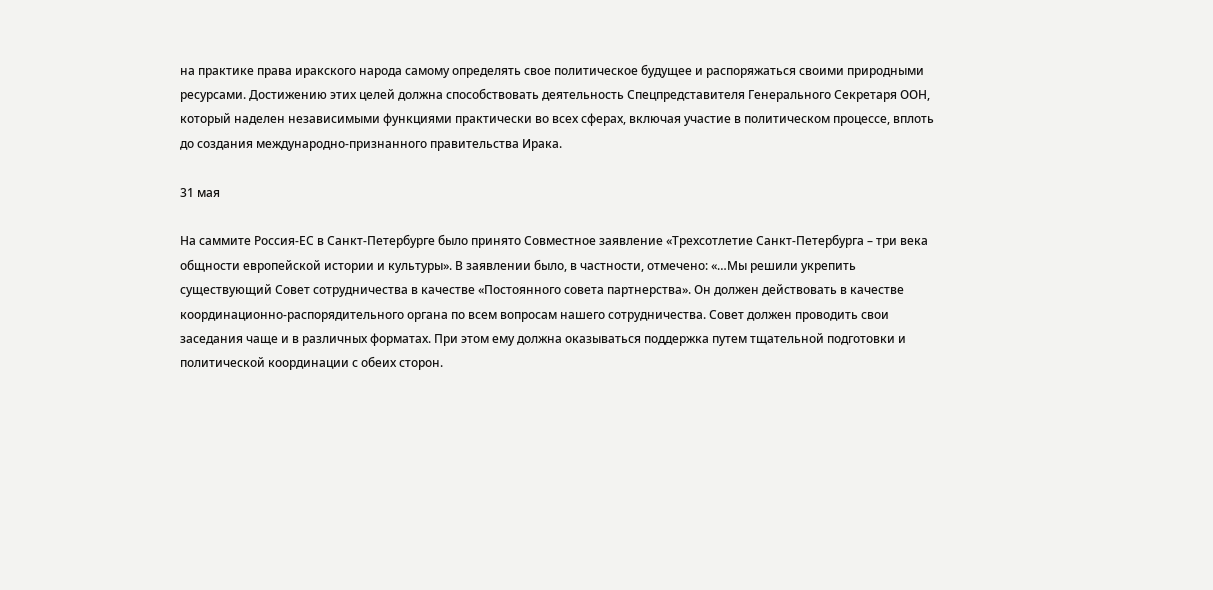на практике права иракского народа самому определять свое политическое будущее и распоряжаться своими природными ресурсами. Достижению этих целей должна способствовать деятельность Спецпредставителя Генерального Секретаря ООН, который наделен независимыми функциями практически во всех сферах, включая участие в политическом процессе, вплоть до создания международно-признанного правительства Ирака.

31 мая

На саммите Россия-ЕС в Санкт-Петербурге было принято Совместное заявление «Трехсотлетие Санкт-Петербурга – три века общности европейской истории и культуры». В заявлении было, в частности, отмечено: «…Мы решили укрепить существующий Совет сотрудничества в качестве «Постоянного совета партнерства». Он должен действовать в качестве координационно-распорядительного органа по всем вопросам нашего сотрудничества. Совет должен проводить свои заседания чаще и в различных форматах. При этом ему должна оказываться поддержка путем тщательной подготовки и политической координации с обеих сторон.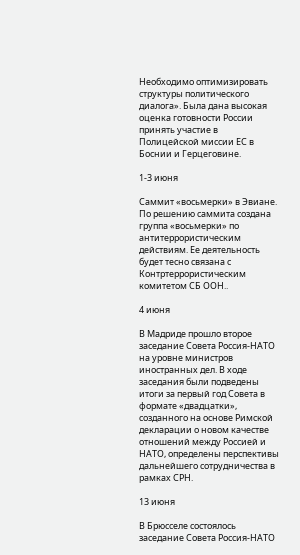Необходимо оптимизировать структуры политического диалога». Была дана высокая оценка готовности России принять участие в Полицейской миссии ЕС в Боснии и Герцеговине.

1-3 июня

Саммит «восьмерки» в Эвиане. По решению саммита создана группа «восьмерки» по антитеррористическим действиям. Ее деятельность будет тесно связана с Контртеррористическим комитетом СБ ООН..

4 июня

В Мадриде прошло второе заседание Совета Россия-НАТО на уровне министров иностранных дел. В ходе заседания были подведены итоги за первый год Совета в формате «двадцатки», созданного на основе Римской декларации о новом качестве отношений между Россией и НАТО, определены перспективы дальнейшего сотрудничества в рамках СРН.

13 июня

В Брюсселе состоялось заседание Совета Россия-НАТО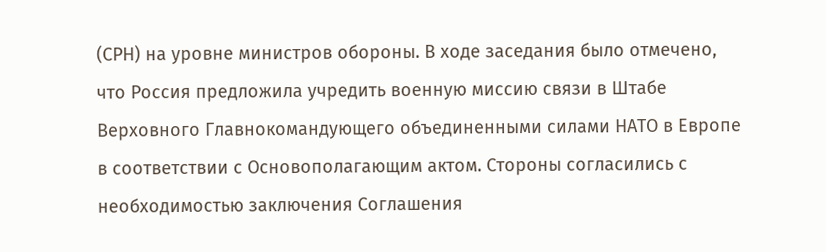(СРН) на уровне министров обороны. В ходе заседания было отмечено, что Россия предложила учредить военную миссию связи в Штабе Верховного Главнокомандующего объединенными силами НАТО в Европе в соответствии с Основополагающим актом. Стороны согласились с необходимостью заключения Соглашения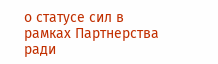о статусе сил в рамках Партнерства ради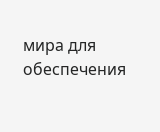мира для обеспечения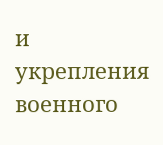и укрепления военного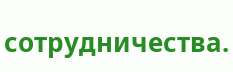сотрудничества.